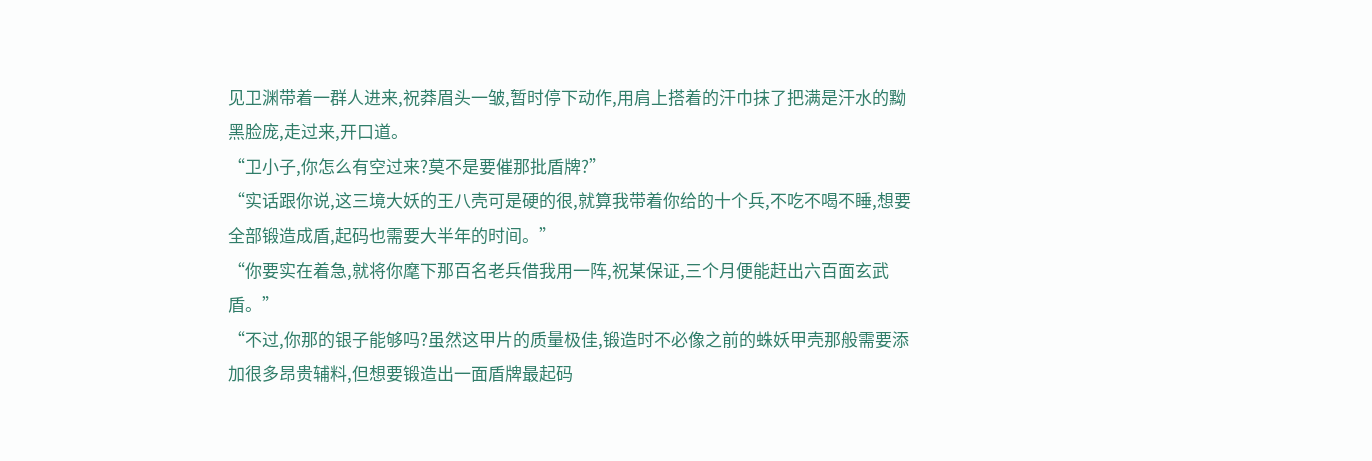见卫渊带着一群人进来,祝莽眉头一皱,暂时停下动作,用肩上搭着的汗巾抹了把满是汗水的黝黑脸庞,走过来,开口道。
“卫小子,你怎么有空过来?莫不是要催那批盾牌?”
“实话跟你说,这三境大妖的王八壳可是硬的很,就算我带着你给的十个兵,不吃不喝不睡,想要全部锻造成盾,起码也需要大半年的时间。”
“你要实在着急,就将你麾下那百名老兵借我用一阵,祝某保证,三个月便能赶出六百面玄武盾。”
“不过,你那的银子能够吗?虽然这甲片的质量极佳,锻造时不必像之前的蛛妖甲壳那般需要添加很多昂贵辅料,但想要锻造出一面盾牌最起码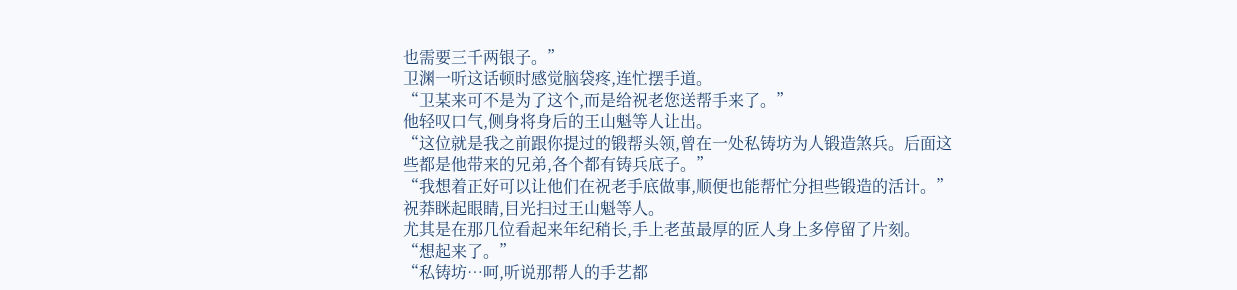也需要三千两银子。”
卫渊一听这话顿时感觉脑袋疼,连忙摆手道。
“卫某来可不是为了这个,而是给祝老您送帮手来了。”
他轻叹口气,侧身将身后的王山魁等人让出。
“这位就是我之前跟你提过的锻帮头领,曾在一处私铸坊为人锻造煞兵。后面这些都是他带来的兄弟,各个都有铸兵底子。”
“我想着正好可以让他们在祝老手底做事,顺便也能帮忙分担些锻造的活计。”
祝莽眯起眼睛,目光扫过王山魁等人。
尤其是在那几位看起来年纪稍长,手上老茧最厚的匠人身上多停留了片刻。
“想起来了。”
“私铸坊…呵,听说那帮人的手艺都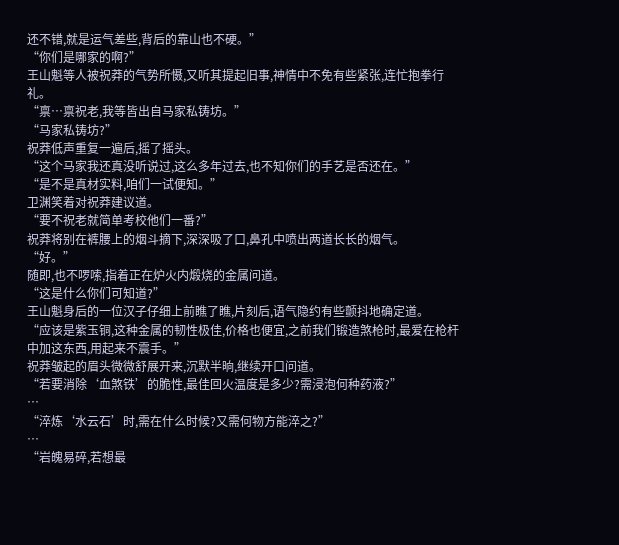还不错,就是运气差些,背后的靠山也不硬。”
“你们是哪家的啊?”
王山魁等人被祝莽的气势所慑,又听其提起旧事,神情中不免有些紧张,连忙抱拳行礼。
“禀…禀祝老,我等皆出自马家私铸坊。”
“马家私铸坊?”
祝莽低声重复一遍后,摇了摇头。
“这个马家我还真没听说过,这么多年过去,也不知你们的手艺是否还在。”
“是不是真材实料,咱们一试便知。”
卫渊笑着对祝莽建议道。
“要不祝老就简单考校他们一番?”
祝莽将别在裤腰上的烟斗摘下,深深吸了口,鼻孔中喷出两道长长的烟气。
“好。”
随即,也不啰嗦,指着正在炉火内煅烧的金属问道。
“这是什么你们可知道?”
王山魁身后的一位汉子仔细上前瞧了瞧,片刻后,语气隐约有些颤抖地确定道。
“应该是紫玉铜,这种金属的韧性极佳,价格也便宜,之前我们锻造煞枪时,最爱在枪杆中加这东西,用起来不震手。”
祝莽皱起的眉头微微舒展开来,沉默半晌,继续开口问道。
“若要消除‘血煞铁’的脆性,最佳回火温度是多少?需浸泡何种药液?”
…
“淬炼‘水云石’时,需在什么时候?又需何物方能淬之?”
…
“岩魄易碎,若想最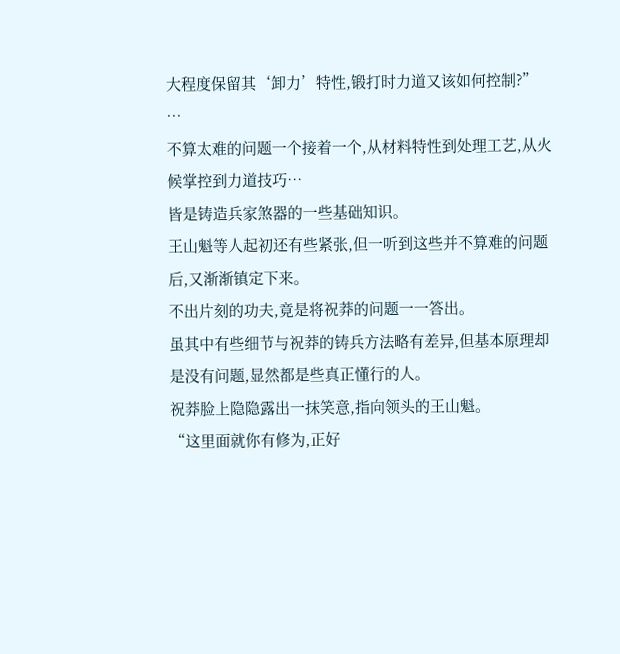大程度保留其‘卸力’特性,锻打时力道又该如何控制?”
…
不算太难的问题一个接着一个,从材料特性到处理工艺,从火候掌控到力道技巧…
皆是铸造兵家煞器的一些基础知识。
王山魁等人起初还有些紧张,但一听到这些并不算难的问题后,又渐渐镇定下来。
不出片刻的功夫,竟是将祝莽的问题一一答出。
虽其中有些细节与祝莽的铸兵方法略有差异,但基本原理却是没有问题,显然都是些真正懂行的人。
祝莽脸上隐隐露出一抹笑意,指向领头的王山魁。
“这里面就你有修为,正好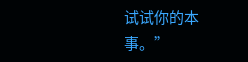试试你的本事。”